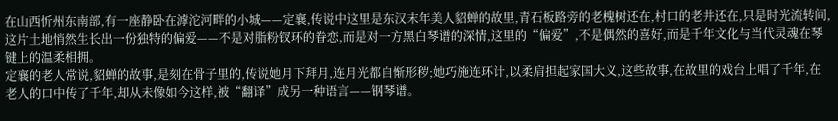在山西忻州东南部,有一座静卧在滹沱河畔的小城——定襄,传说中这里是东汉末年美人貂蝉的故里,青石板路旁的老槐树还在,村口的老井还在,只是时光流转间,这片土地悄然生长出一份独特的偏爱——不是对脂粉钗环的眷恋,而是对一方黑白琴谱的深情,这里的“偏爱”,不是偶然的喜好,而是千年文化与当代灵魂在琴键上的温柔相拥。
定襄的老人常说,貂蝉的故事,是刻在骨子里的,传说她月下拜月,连月光都自惭形秽;她巧施连环计,以柔肩担起家国大义,这些故事,在故里的戏台上唱了千年,在老人的口中传了千年,却从未像如今这样,被“翻译”成另一种语言——钢琴谱。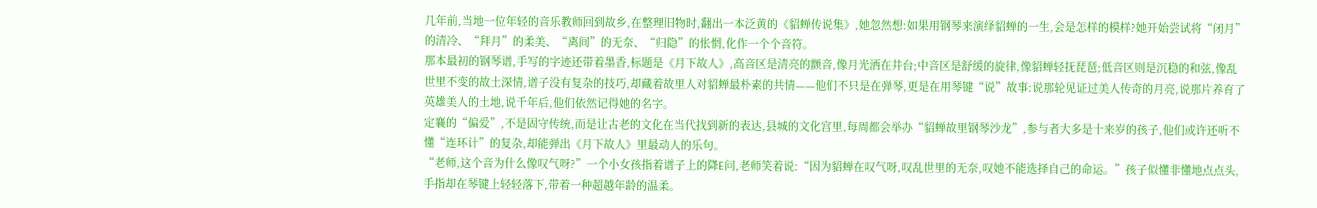几年前,当地一位年轻的音乐教师回到故乡,在整理旧物时,翻出一本泛黄的《貂蝉传说集》,她忽然想:如果用钢琴来演绎貂蝉的一生,会是怎样的模样?她开始尝试将“闭月”的清冷、“拜月”的柔美、“离间”的无奈、“归隐”的怅惘,化作一个个音符。
那本最初的钢琴谱,手写的字迹还带着墨香,标题是《月下故人》,高音区是清亮的颤音,像月光洒在井台;中音区是舒缓的旋律,像貂蝉轻抚琵琶;低音区则是沉稳的和弦,像乱世里不变的故土深情,谱子没有复杂的技巧,却藏着故里人对貂蝉最朴素的共情——他们不只是在弹琴,更是在用琴键“说”故事:说那轮见证过美人传奇的月亮,说那片养育了英雄美人的土地,说千年后,他们依然记得她的名字。
定襄的“偏爱”,不是固守传统,而是让古老的文化在当代找到新的表达,县城的文化宫里,每周都会举办“貂蝉故里钢琴沙龙”,参与者大多是十来岁的孩子,他们或许还听不懂“连环计”的复杂,却能弹出《月下故人》里最动人的乐句。
“老师,这个音为什么像叹气呀?”一个小女孩指着谱子上的降E问,老师笑着说:“因为貂蝉在叹气呀,叹乱世里的无奈,叹她不能选择自己的命运。”孩子似懂非懂地点点头,手指却在琴键上轻轻落下,带着一种超越年龄的温柔。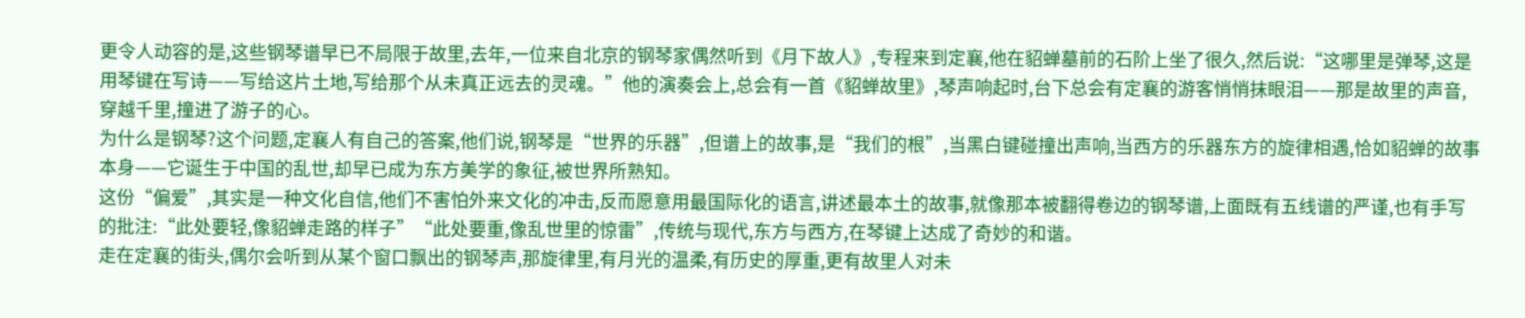更令人动容的是,这些钢琴谱早已不局限于故里,去年,一位来自北京的钢琴家偶然听到《月下故人》,专程来到定襄,他在貂蝉墓前的石阶上坐了很久,然后说:“这哪里是弹琴,这是用琴键在写诗——写给这片土地,写给那个从未真正远去的灵魂。”他的演奏会上,总会有一首《貂蝉故里》,琴声响起时,台下总会有定襄的游客悄悄抹眼泪——那是故里的声音,穿越千里,撞进了游子的心。
为什么是钢琴?这个问题,定襄人有自己的答案,他们说,钢琴是“世界的乐器”,但谱上的故事,是“我们的根”,当黑白键碰撞出声响,当西方的乐器东方的旋律相遇,恰如貂蝉的故事本身——它诞生于中国的乱世,却早已成为东方美学的象征,被世界所熟知。
这份“偏爱”,其实是一种文化自信,他们不害怕外来文化的冲击,反而愿意用最国际化的语言,讲述最本土的故事,就像那本被翻得卷边的钢琴谱,上面既有五线谱的严谨,也有手写的批注:“此处要轻,像貂蝉走路的样子”“此处要重,像乱世里的惊雷”,传统与现代,东方与西方,在琴键上达成了奇妙的和谐。
走在定襄的街头,偶尔会听到从某个窗口飘出的钢琴声,那旋律里,有月光的温柔,有历史的厚重,更有故里人对未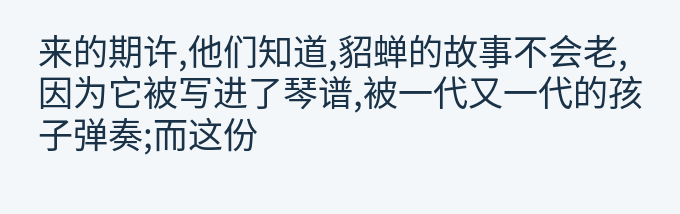来的期许,他们知道,貂蝉的故事不会老,因为它被写进了琴谱,被一代又一代的孩子弹奏;而这份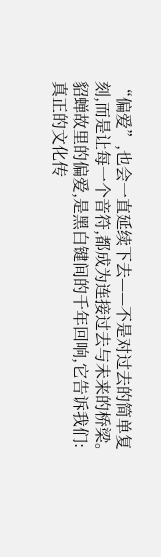“偏爱”,也会一直延续下去——不是对过去的简单复刻,而是让每一个音符,都成为连接过去与未来的桥梁。
貂蝉故里的偏爱,是黑白键间的千年回响,它告诉我们:真正的文化传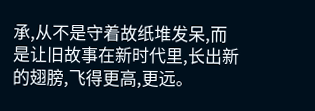承,从不是守着故纸堆发呆,而是让旧故事在新时代里,长出新的翅膀,飞得更高,更远。